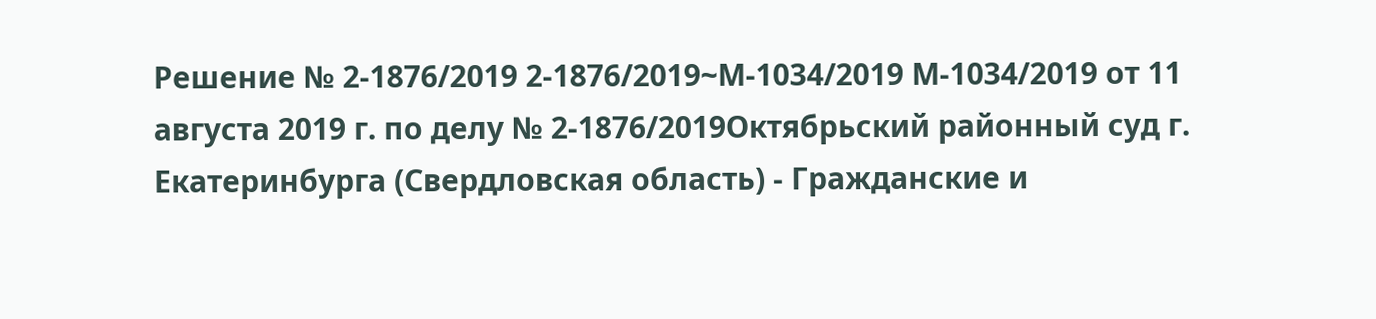Решение № 2-1876/2019 2-1876/2019~М-1034/2019 М-1034/2019 от 11 августа 2019 г. по делу № 2-1876/2019Октябрьский районный суд г. Екатеринбурга (Свердловская область) - Гражданские и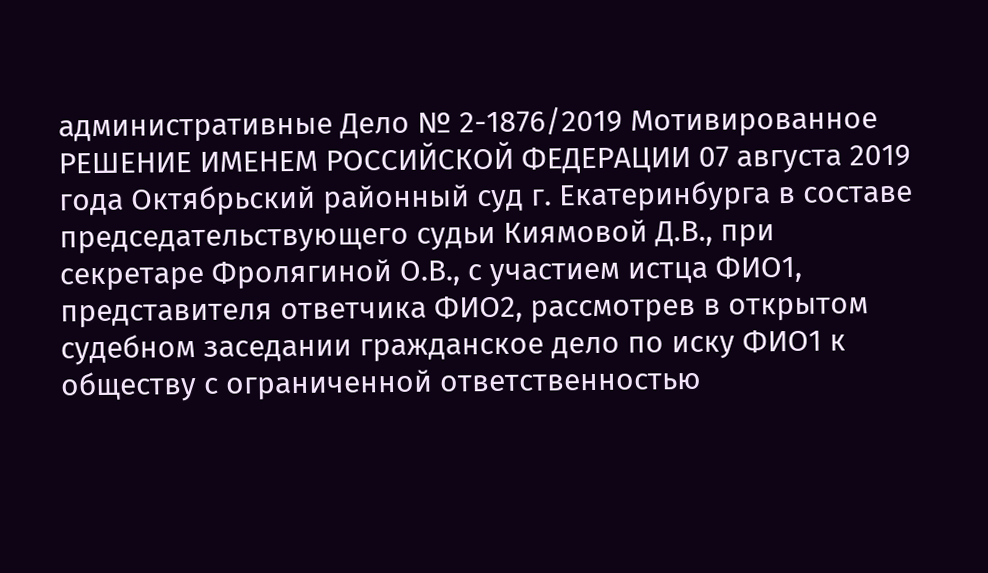административные Дело № 2-1876/2019 Мотивированное РЕШЕНИЕ ИМЕНЕМ РОССИЙСКОЙ ФЕДЕРАЦИИ 07 августа 2019 года Октябрьский районный суд г. Екатеринбурга в составе председательствующего судьи Киямовой Д.В., при секретаре Фролягиной О.В., с участием истца ФИО1, представителя ответчика ФИО2, рассмотрев в открытом судебном заседании гражданское дело по иску ФИО1 к обществу с ограниченной ответственностью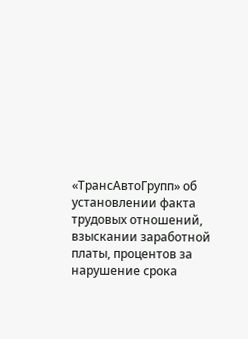«ТрансАвтоГрупп» об установлении факта трудовых отношений, взыскании заработной платы, процентов за нарушение срока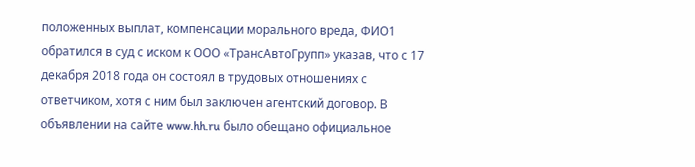положенных выплат, компенсации морального вреда, ФИО1 обратился в суд с иском к ООО «ТрансАвтоГрупп» указав, что с 17 декабря 2018 года он состоял в трудовых отношениях с ответчиком, хотя с ним был заключен агентский договор. В объявлении на сайте www.hh.ru было обещано официальное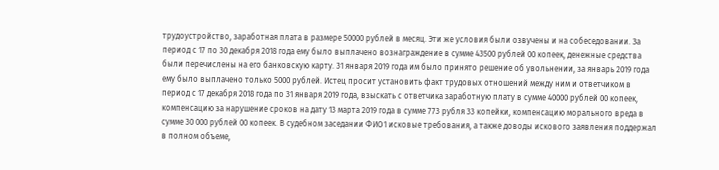трудоустройство, заработная плата в размере 50000 рублей в месяц. Эти же условия были озвучены и на собеседовании. За период с 17 по 30 декабря 2018 года ему было выплачено вознаграждение в сумме 43500 рублей 00 копеек, денежные средства были перечислены на его банковскую карту. 31 января 2019 года им было принято решение об увольнении, за январь 2019 года ему было выплачено только 5000 рублей. Истец просит установить факт трудовых отношений между ним и ответчиком в период с 17 декабря 2018 года по 31 января 2019 года, взыскать с ответчика заработную плату в сумме 40000 рублей 00 копеек, компенсацию за нарушение сроков на дату 13 марта 2019 года в сумме 773 рубля 33 копейки, компенсацию морального вреда в сумме 30 000 рублей 00 копеек. В судебном заседании ФИО1 исковые требования, а также доводы искового заявления поддержал в полном объеме,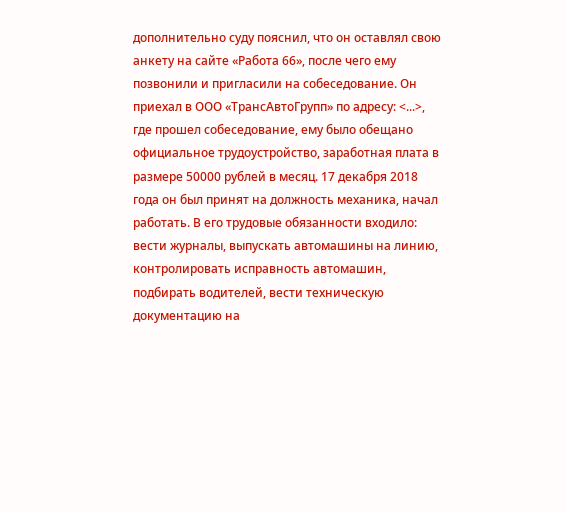дополнительно суду пояснил, что он оставлял свою анкету на сайте «Работа 66», после чего ему позвонили и пригласили на собеседование. Он приехал в ООО «ТрансАвтоГрупп» по адресу: <...>, где прошел собеседование, ему было обещано официальное трудоустройство, заработная плата в размере 50000 рублей в месяц. 17 декабря 2018 года он был принят на должность механика, начал работать. В его трудовые обязанности входило: вести журналы, выпускать автомашины на линию, контролировать исправность автомашин, подбирать водителей, вести техническую документацию на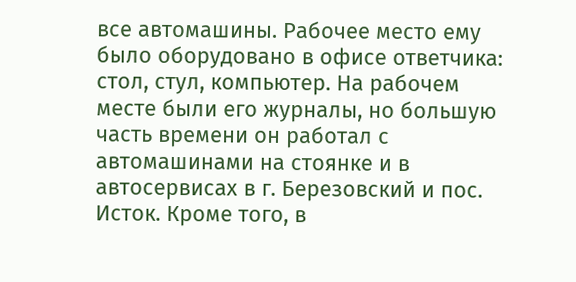все автомашины. Рабочее место ему было оборудовано в офисе ответчика: стол, стул, компьютер. На рабочем месте были его журналы, но большую часть времени он работал с автомашинами на стоянке и в автосервисах в г. Березовский и пос. Исток. Кроме того, в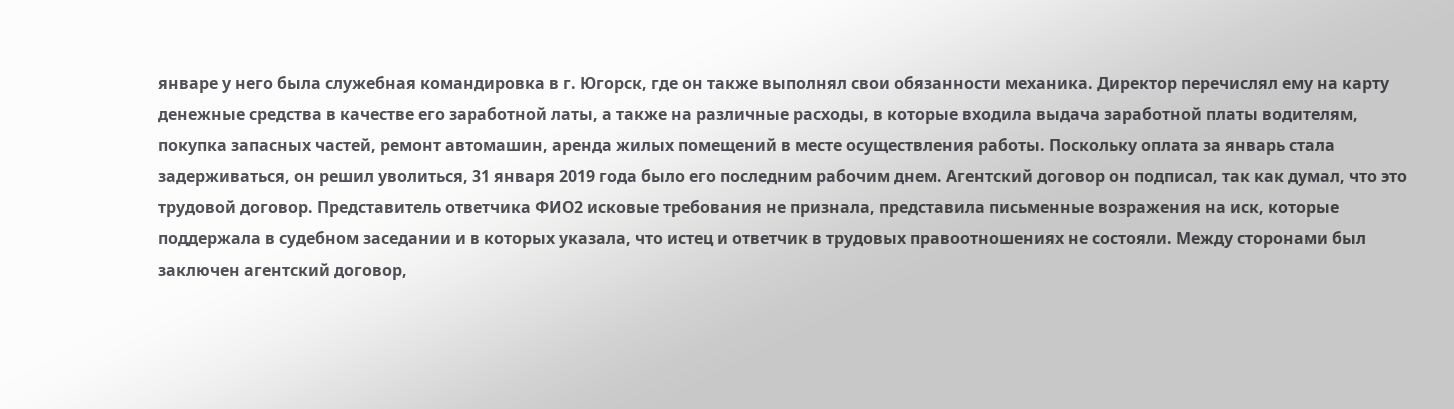январе у него была служебная командировка в г. Югорск, где он также выполнял свои обязанности механика. Директор перечислял ему на карту денежные средства в качестве его заработной латы, а также на различные расходы, в которые входила выдача заработной платы водителям, покупка запасных частей, ремонт автомашин, аренда жилых помещений в месте осуществления работы. Поскольку оплата за январь стала задерживаться, он решил уволиться, 31 января 2019 года было его последним рабочим днем. Агентский договор он подписал, так как думал, что это трудовой договор. Представитель ответчика ФИО2 исковые требования не признала, представила письменные возражения на иск, которые поддержала в судебном заседании и в которых указала, что истец и ответчик в трудовых правоотношениях не состояли. Между сторонами был заключен агентский договор,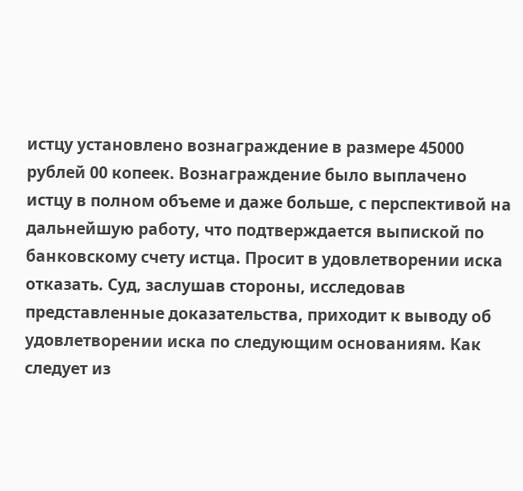истцу установлено вознаграждение в размере 45000 рублей 00 копеек. Вознаграждение было выплачено истцу в полном объеме и даже больше, с перспективой на дальнейшую работу, что подтверждается выпиской по банковскому счету истца. Просит в удовлетворении иска отказать. Суд, заслушав стороны, исследовав представленные доказательства, приходит к выводу об удовлетворении иска по следующим основаниям. Как следует из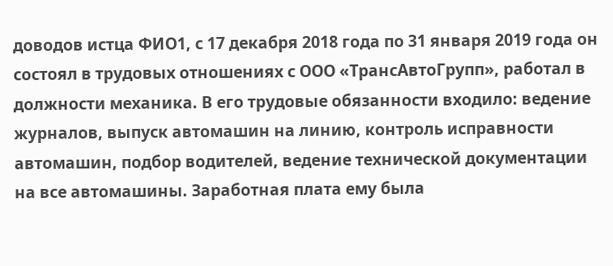доводов истца ФИО1, с 17 декабря 2018 года по 31 января 2019 года он состоял в трудовых отношениях с ООО «ТрансАвтоГрупп», работал в должности механика. В его трудовые обязанности входило: ведение журналов, выпуск автомашин на линию, контроль исправности автомашин, подбор водителей, ведение технической документации на все автомашины. Заработная плата ему была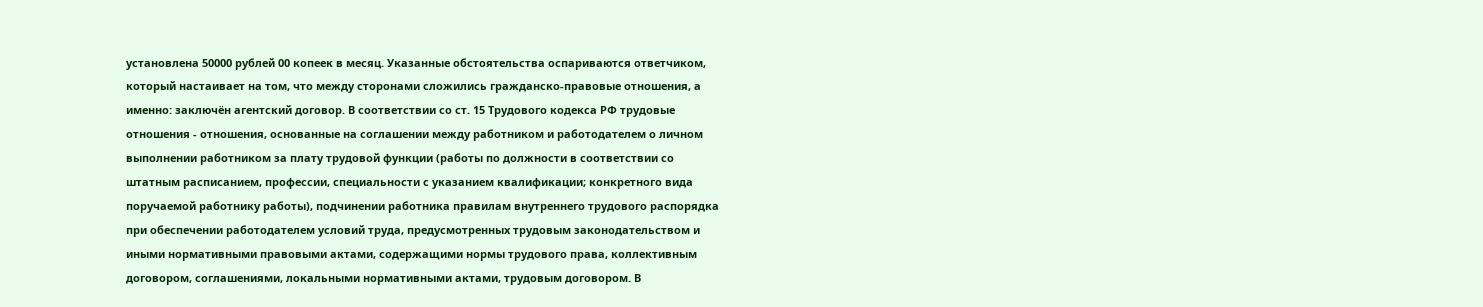установлена 50000 рублей 00 копеек в месяц. Указанные обстоятельства оспариваются ответчиком, который настаивает на том, что между сторонами сложились гражданско-правовые отношения, а именно: заключён агентский договор. В соответствии со ст. 15 Трудового кодекса РФ трудовые отношения - отношения, основанные на соглашении между работником и работодателем о личном выполнении работником за плату трудовой функции (работы по должности в соответствии со штатным расписанием, профессии, специальности с указанием квалификации; конкретного вида поручаемой работнику работы), подчинении работника правилам внутреннего трудового распорядка при обеспечении работодателем условий труда, предусмотренных трудовым законодательством и иными нормативными правовыми актами, содержащими нормы трудового права, коллективным договором, соглашениями, локальными нормативными актами, трудовым договором. В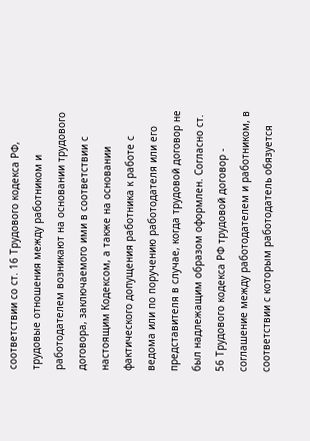соответствии со ст. 16 Трудового кодекса РФ, трудовые отношения между работником и работодателем возникают на основании трудового договора, заключаемого ими в соответствии с настоящим Кодексом, а также на основании фактического допущения работника к работе с ведома или по поручению работодателя или его представителя в случае, когда трудовой договор не был надлежащим образом оформлен. Согласно ст. 56 Трудового кодекса РФ трудовой договор - соглашение между работодателем и работником, в соответствии с которым работодатель обязуется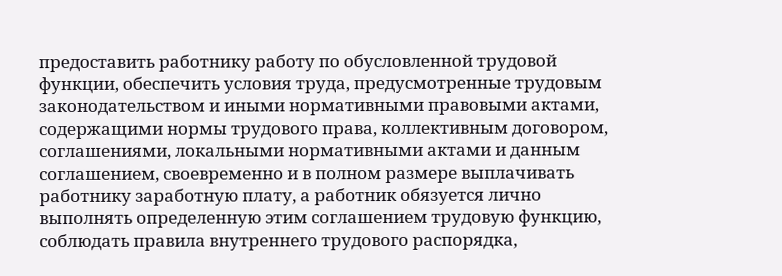предоставить работнику работу по обусловленной трудовой функции, обеспечить условия труда, предусмотренные трудовым законодательством и иными нормативными правовыми актами, содержащими нормы трудового права, коллективным договором, соглашениями, локальными нормативными актами и данным соглашением, своевременно и в полном размере выплачивать работнику заработную плату, а работник обязуется лично выполнять определенную этим соглашением трудовую функцию, соблюдать правила внутреннего трудового распорядка,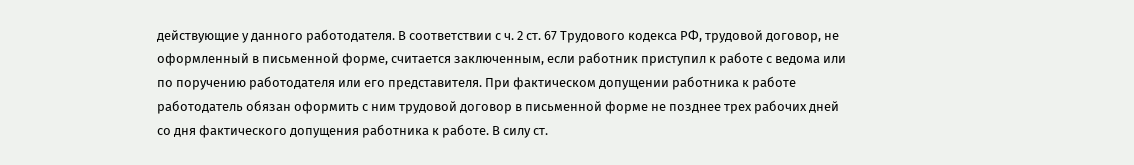действующие у данного работодателя. В соответствии с ч. 2 ст. 67 Трудового кодекса РФ, трудовой договор, не оформленный в письменной форме, считается заключенным, если работник приступил к работе с ведома или по поручению работодателя или его представителя. При фактическом допущении работника к работе работодатель обязан оформить с ним трудовой договор в письменной форме не позднее трех рабочих дней со дня фактического допущения работника к работе. В силу ст.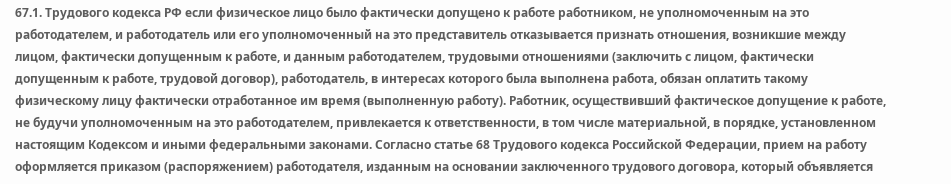67.1. Трудового кодекса РФ если физическое лицо было фактически допущено к работе работником, не уполномоченным на это работодателем, и работодатель или его уполномоченный на это представитель отказывается признать отношения, возникшие между лицом, фактически допущенным к работе, и данным работодателем, трудовыми отношениями (заключить с лицом, фактически допущенным к работе, трудовой договор), работодатель, в интересах которого была выполнена работа, обязан оплатить такому физическому лицу фактически отработанное им время (выполненную работу). Работник, осуществивший фактическое допущение к работе, не будучи уполномоченным на это работодателем, привлекается к ответственности, в том числе материальной, в порядке, установленном настоящим Кодексом и иными федеральными законами. Согласно статье 68 Трудового кодекса Российской Федерации, прием на работу оформляется приказом (распоряжением) работодателя, изданным на основании заключенного трудового договора, который объявляется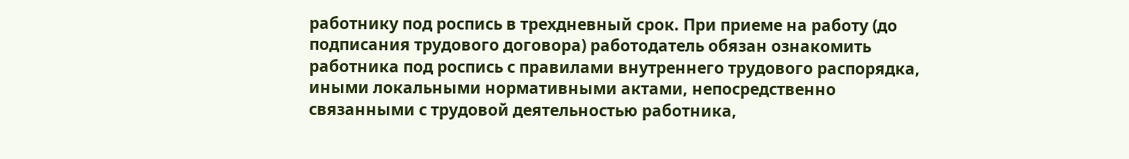работнику под роспись в трехдневный срок. При приеме на работу (до подписания трудового договора) работодатель обязан ознакомить работника под роспись с правилами внутреннего трудового распорядка, иными локальными нормативными актами, непосредственно связанными с трудовой деятельностью работника,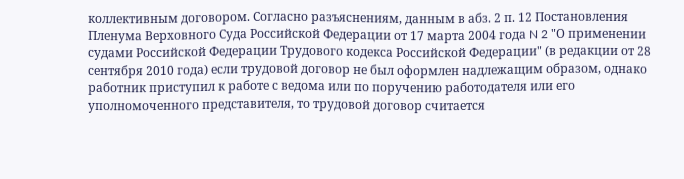коллективным договором. Согласно разъяснениям, данным в абз. 2 п. 12 Постановления Пленума Верховного Суда Российской Федерации от 17 марта 2004 года N 2 "О применении судами Российской Федерации Трудового кодекса Российской Федерации" (в редакции от 28 сентября 2010 года) если трудовой договор не был оформлен надлежащим образом, однако работник приступил к работе с ведома или по поручению работодателя или его уполномоченного представителя, то трудовой договор считается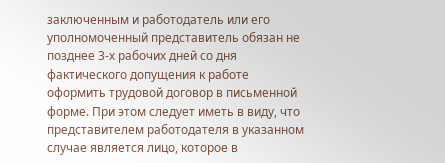заключенным и работодатель или его уполномоченный представитель обязан не позднее 3-х рабочих дней со дня фактического допущения к работе оформить трудовой договор в письменной форме. При этом следует иметь в виду, что представителем работодателя в указанном случае является лицо, которое в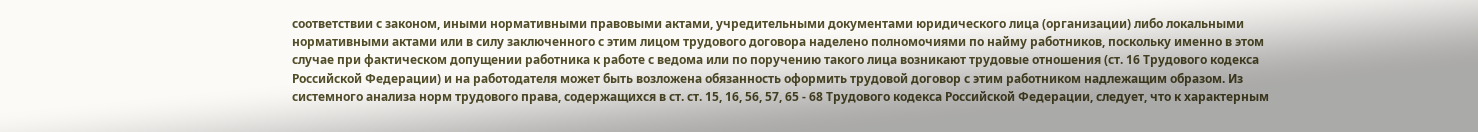соответствии с законом, иными нормативными правовыми актами, учредительными документами юридического лица (организации) либо локальными нормативными актами или в силу заключенного с этим лицом трудового договора наделено полномочиями по найму работников, поскольку именно в этом случае при фактическом допущении работника к работе с ведома или по поручению такого лица возникают трудовые отношения (ст. 16 Трудового кодекса Российской Федерации) и на работодателя может быть возложена обязанность оформить трудовой договор с этим работником надлежащим образом. Из системного анализа норм трудового права, содержащихся в ст. ст. 15, 16, 56, 57, 65 - 68 Трудового кодекса Российской Федерации, следует, что к характерным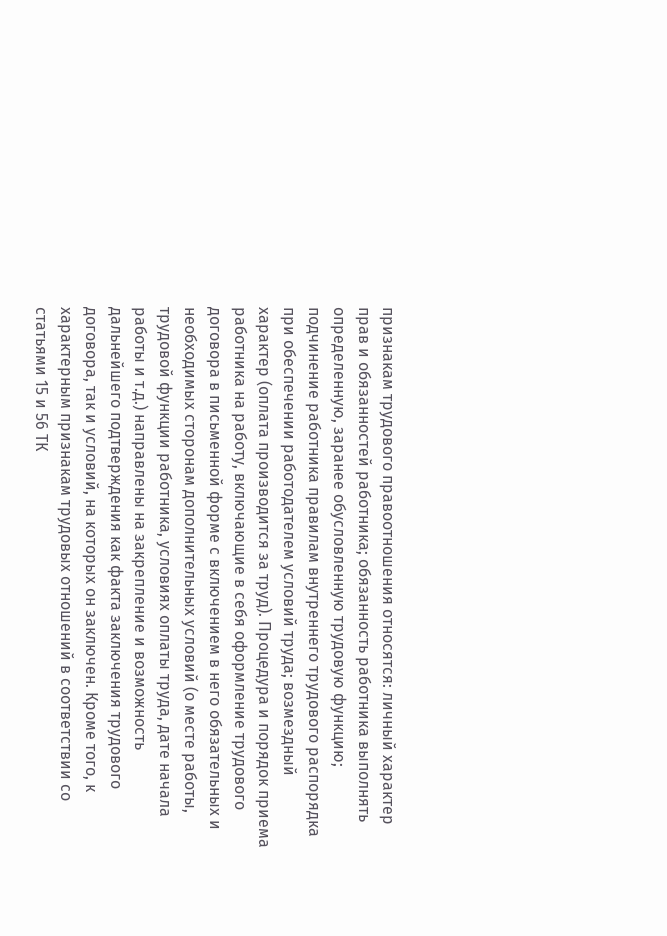признакам трудового правоотношения относятся: личный характер прав и обязанностей работника; обязанность работника выполнять определенную, заранее обусловленную трудовую функцию; подчинение работника правилам внутреннего трудового распорядка при обеспечении работодателем условий труда; возмездный характер (оплата производится за труд). Процедура и порядок приема работника на работу, включающие в себя оформление трудового договора в письменной форме с включением в него обязательных и необходимых сторонам дополнительных условий (о месте работы, трудовой функции работника, условиях оплаты труда, дате начала работы и т.д.) направлены на закрепление и возможность дальнейшего подтверждения как факта заключения трудового договора, так и условий, на которых он заключен. Кроме того, к характерным признакам трудовых отношений в соответствии со статьями 15 и 56 ТК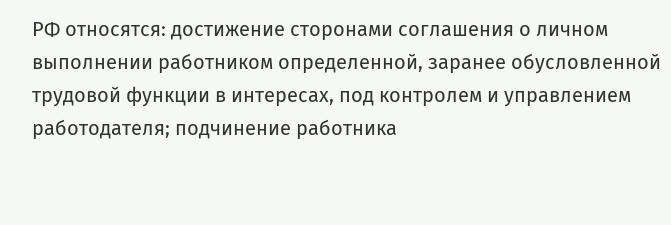РФ относятся: достижение сторонами соглашения о личном выполнении работником определенной, заранее обусловленной трудовой функции в интересах, под контролем и управлением работодателя; подчинение работника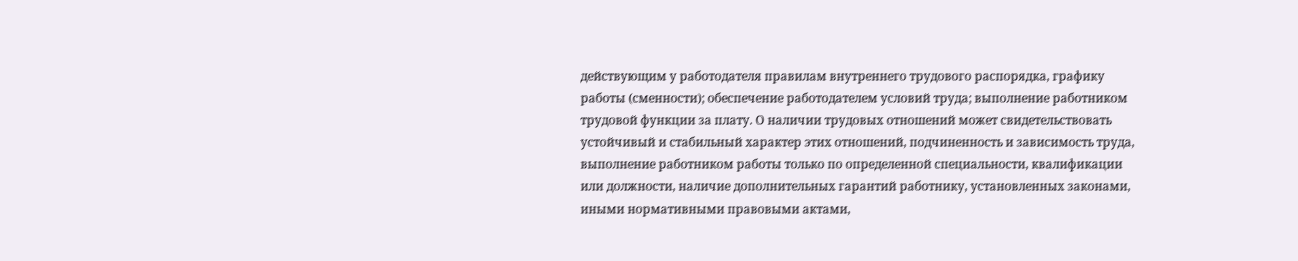действующим у работодателя правилам внутреннего трудового распорядка, графику работы (сменности); обеспечение работодателем условий труда; выполнение работником трудовой функции за плату. О наличии трудовых отношений может свидетельствовать устойчивый и стабильный характер этих отношений, подчиненность и зависимость труда, выполнение работником работы только по определенной специальности, квалификации или должности, наличие дополнительных гарантий работнику, установленных законами, иными нормативными правовыми актами,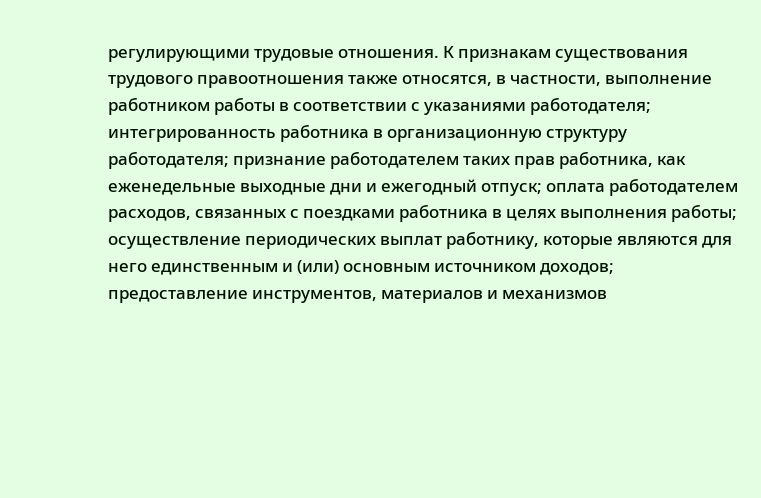регулирующими трудовые отношения. К признакам существования трудового правоотношения также относятся, в частности, выполнение работником работы в соответствии с указаниями работодателя; интегрированность работника в организационную структуру работодателя; признание работодателем таких прав работника, как еженедельные выходные дни и ежегодный отпуск; оплата работодателем расходов, связанных с поездками работника в целях выполнения работы; осуществление периодических выплат работнику, которые являются для него единственным и (или) основным источником доходов; предоставление инструментов, материалов и механизмов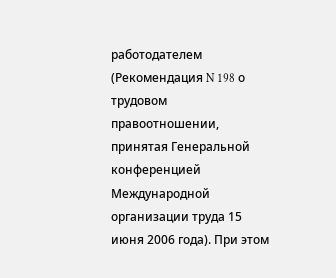работодателем (Рекомендация N 198 о трудовом правоотношении, принятая Генеральной конференцией Международной организации труда 15 июня 2006 года). При этом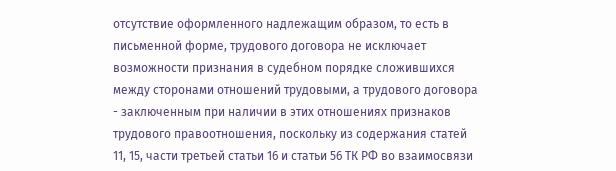отсутствие оформленного надлежащим образом, то есть в письменной форме, трудового договора не исключает возможности признания в судебном порядке сложившихся между сторонами отношений трудовыми, а трудового договора - заключенным при наличии в этих отношениях признаков трудового правоотношения, поскольку из содержания статей 11, 15, части третьей статьи 16 и статьи 56 ТК РФ во взаимосвязи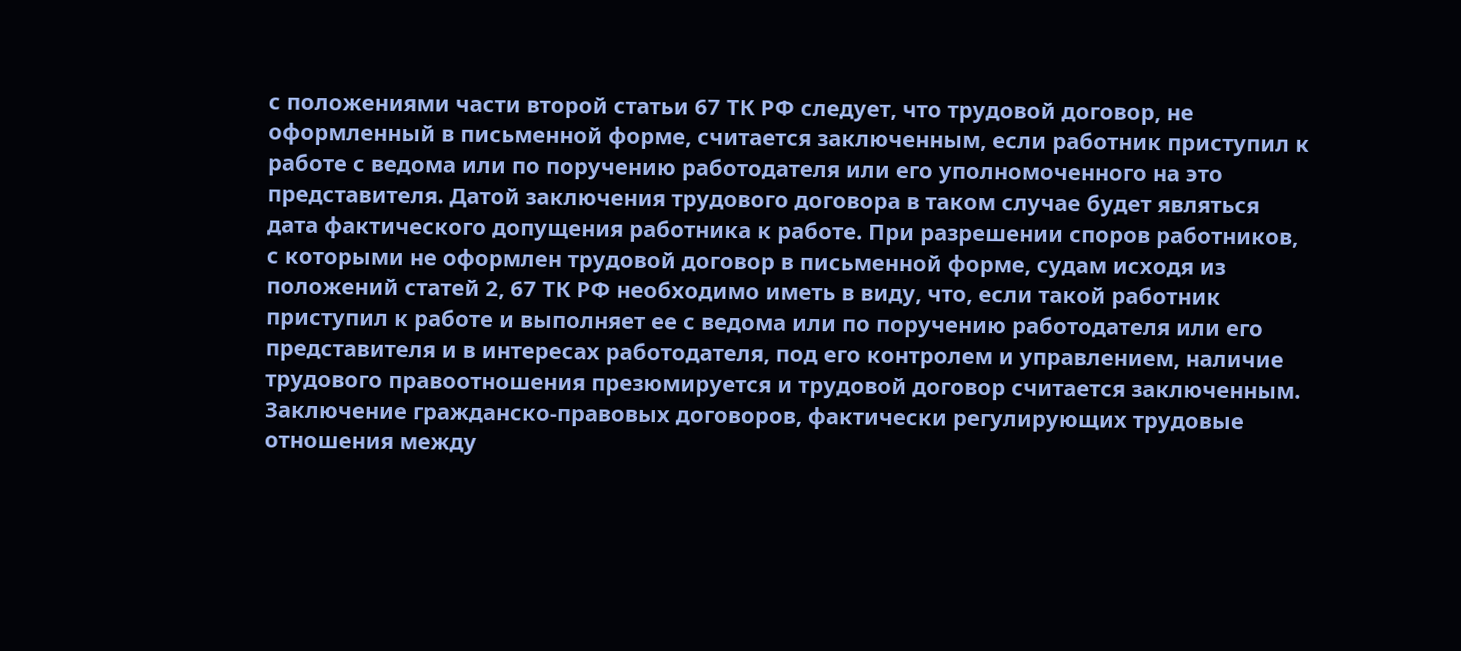с положениями части второй статьи 67 ТК РФ следует, что трудовой договор, не оформленный в письменной форме, считается заключенным, если работник приступил к работе с ведома или по поручению работодателя или его уполномоченного на это представителя. Датой заключения трудового договора в таком случае будет являться дата фактического допущения работника к работе. При разрешении споров работников, с которыми не оформлен трудовой договор в письменной форме, судам исходя из положений статей 2, 67 ТК РФ необходимо иметь в виду, что, если такой работник приступил к работе и выполняет ее с ведома или по поручению работодателя или его представителя и в интересах работодателя, под его контролем и управлением, наличие трудового правоотношения презюмируется и трудовой договор считается заключенным. Заключение гражданско-правовых договоров, фактически регулирующих трудовые отношения между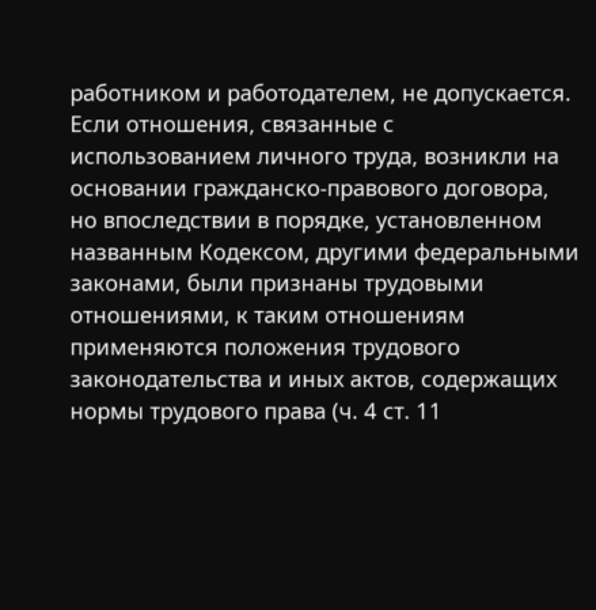работником и работодателем, не допускается. Если отношения, связанные с использованием личного труда, возникли на основании гражданско-правового договора, но впоследствии в порядке, установленном названным Кодексом, другими федеральными законами, были признаны трудовыми отношениями, к таким отношениям применяются положения трудового законодательства и иных актов, содержащих нормы трудового права (ч. 4 ст. 11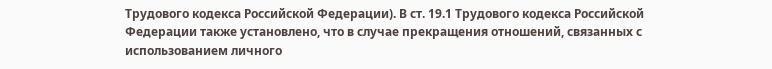Трудового кодекса Российской Федерации). В ст. 19.1 Трудового кодекса Российской Федерации также установлено, что в случае прекращения отношений, связанных с использованием личного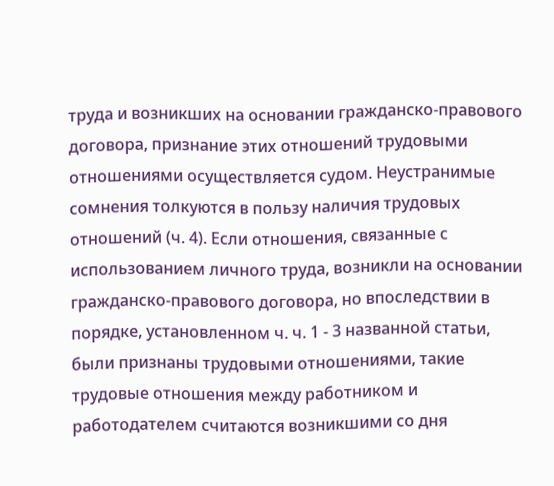труда и возникших на основании гражданско-правового договора, признание этих отношений трудовыми отношениями осуществляется судом. Неустранимые сомнения толкуются в пользу наличия трудовых отношений (ч. 4). Если отношения, связанные с использованием личного труда, возникли на основании гражданско-правового договора, но впоследствии в порядке, установленном ч. ч. 1 - 3 названной статьи, были признаны трудовыми отношениями, такие трудовые отношения между работником и работодателем считаются возникшими со дня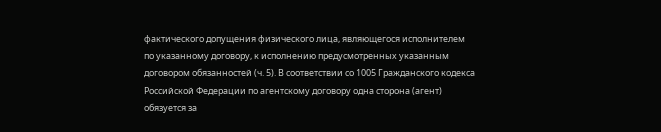фактического допущения физического лица, являющегося исполнителем по указанному договору, к исполнению предусмотренных указанным договором обязанностей (ч. 5). В соответствии со 1005 Гражданского кодекса Российской Федерации по агентскому договору одна сторона (агент) обязуется за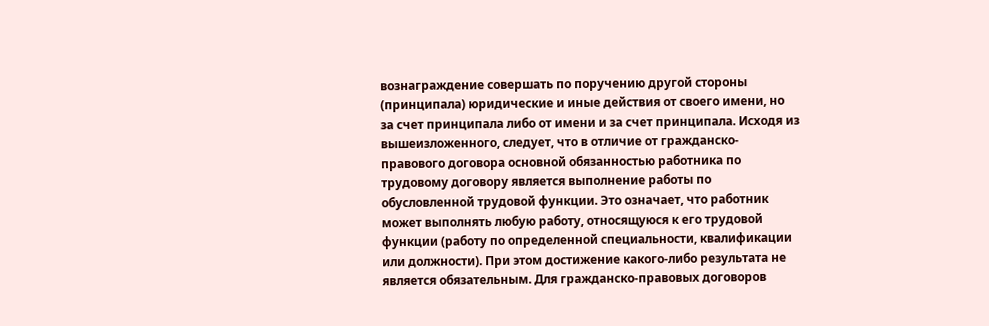вознаграждение совершать по поручению другой стороны (принципала) юридические и иные действия от своего имени, но за счет принципала либо от имени и за счет принципала. Исходя из вышеизложенного, следует, что в отличие от гражданско-правового договора основной обязанностью работника по трудовому договору является выполнение работы по обусловленной трудовой функции. Это означает, что работник может выполнять любую работу, относящуюся к его трудовой функции (работу по определенной специальности, квалификации или должности). При этом достижение какого-либо результата не является обязательным. Для гражданско-правовых договоров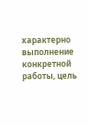характерно выполнение конкретной работы, цель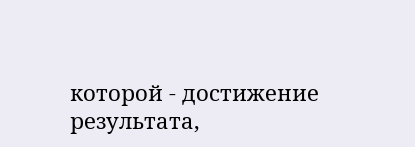которой - достижение результата,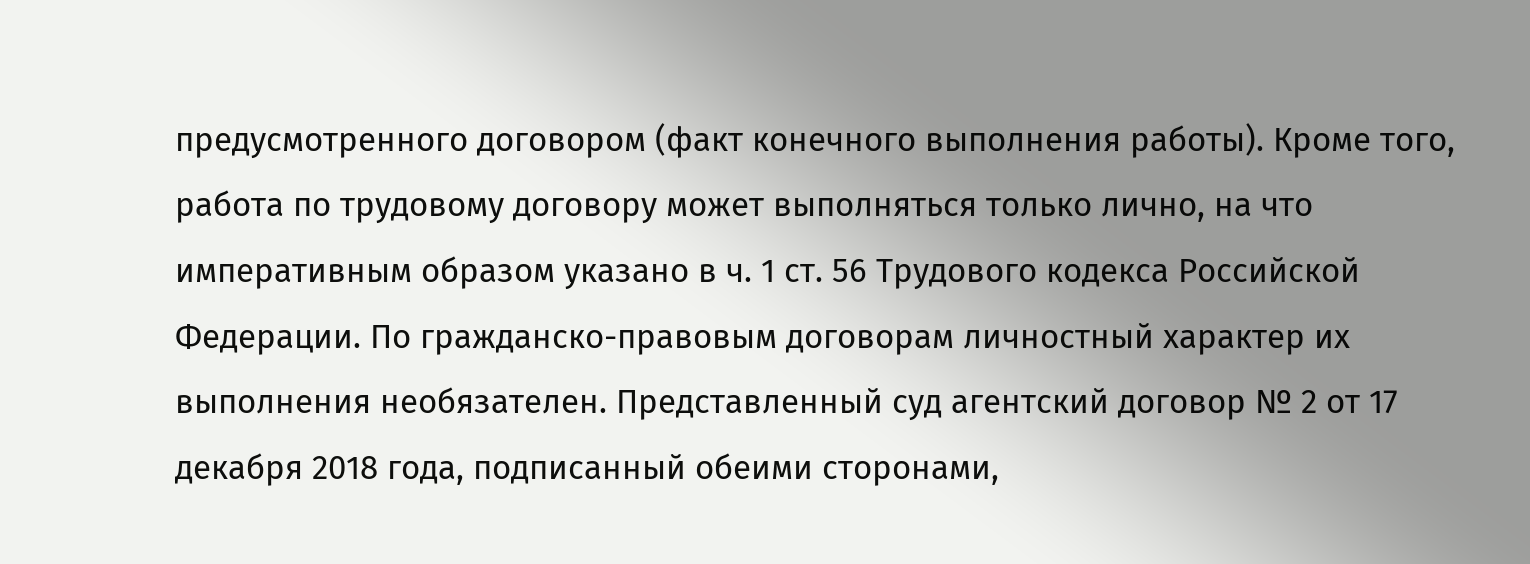предусмотренного договором (факт конечного выполнения работы). Кроме того, работа по трудовому договору может выполняться только лично, на что императивным образом указано в ч. 1 ст. 56 Трудового кодекса Российской Федерации. По гражданско-правовым договорам личностный характер их выполнения необязателен. Представленный суд агентский договор № 2 от 17 декабря 2018 года, подписанный обеими сторонами,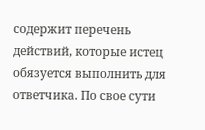содержит перечень действий, которые истец обязуется выполнить для ответчика. По свое сути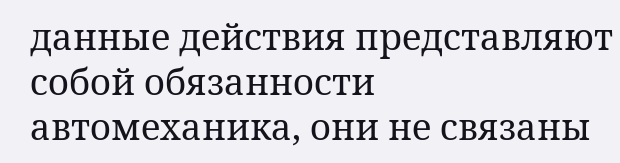данные действия представляют собой обязанности автомеханика, они не связаны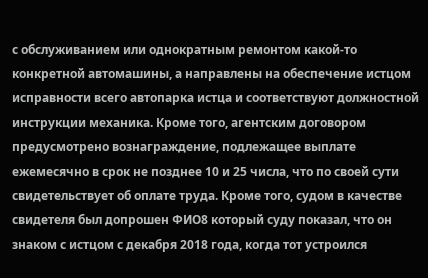с обслуживанием или однократным ремонтом какой-то конкретной автомашины, а направлены на обеспечение истцом исправности всего автопарка истца и соответствуют должностной инструкции механика. Кроме того, агентским договором предусмотрено вознаграждение, подлежащее выплате ежемесячно в срок не позднее 10 и 25 числа, что по своей сути свидетельствует об оплате труда. Кроме того, судом в качестве свидетеля был допрошен ФИО8 который суду показал, что он знаком с истцом с декабря 2018 года, когда тот устроился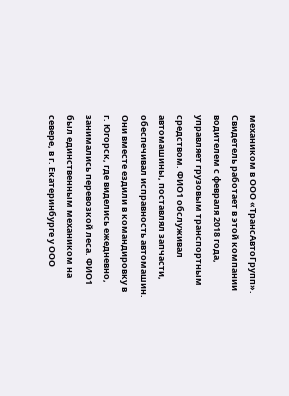механиком в ООО «ТрансАвтоГрупп». Свидетель работает в этой компании водителем с февраля 2018 года, управляет грузовым транспортным средством. ФИО1 обслуживал автомашины, поставлял запчасти, обеспечивал исправность автомашин. Они вместе ездили в командировку в г. Югорск, где виделись ежедневно, занимались перевозкой леса. ФИО1 был единственным механиком на севере, в г. Екатеринбурге у ООО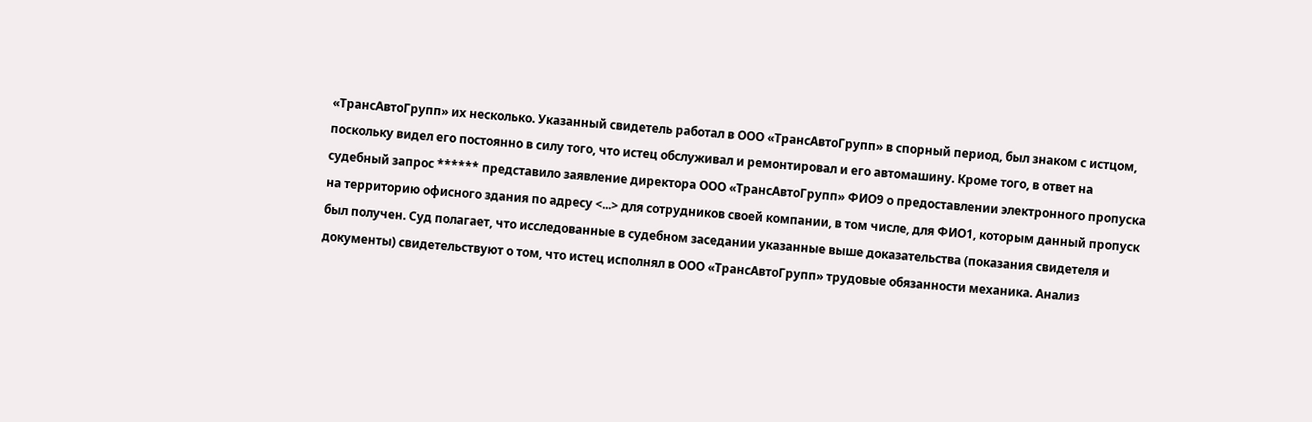«ТрансАвтоГрупп» их несколько. Указанный свидетель работал в ООО «ТрансАвтоГрупп» в спорный период, был знаком с истцом, поскольку видел его постоянно в силу того, что истец обслуживал и ремонтировал и его автомашину. Кроме того, в ответ на судебный запрос ****** представило заявление директора ООО «ТрансАвтоГрупп» ФИО9 о предоставлении электронного пропуска на территорию офисного здания по адресу <...> для сотрудников своей компании, в том числе, для ФИО1, которым данный пропуск был получен. Суд полагает, что исследованные в судебном заседании указанные выше доказательства (показания свидетеля и документы) свидетельствуют о том, что истец исполнял в ООО «ТрансАвтоГрупп» трудовые обязанности механика. Анализ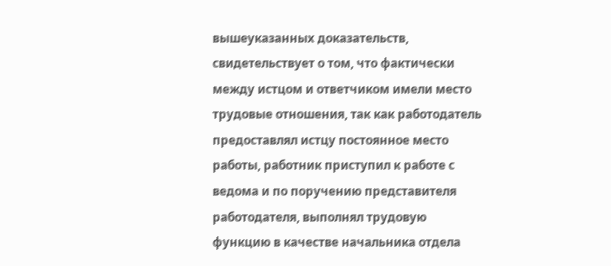вышеуказанных доказательств, свидетельствует о том, что фактически между истцом и ответчиком имели место трудовые отношения, так как работодатель предоставлял истцу постоянное место работы, работник приступил к работе с ведома и по поручению представителя работодателя, выполнял трудовую функцию в качестве начальника отдела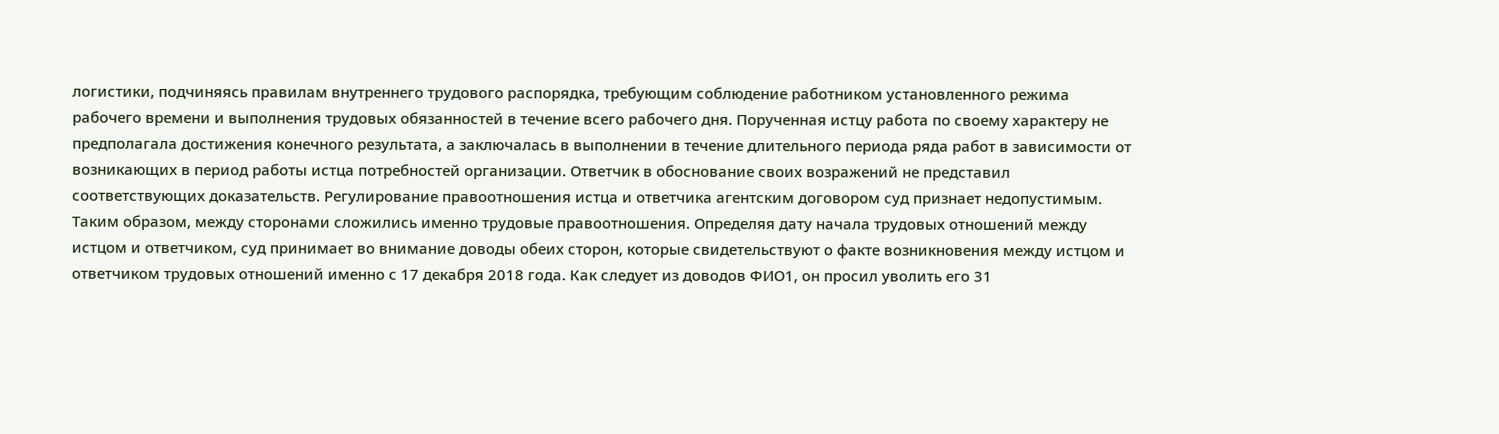логистики, подчиняясь правилам внутреннего трудового распорядка, требующим соблюдение работником установленного режима рабочего времени и выполнения трудовых обязанностей в течение всего рабочего дня. Порученная истцу работа по своему характеру не предполагала достижения конечного результата, а заключалась в выполнении в течение длительного периода ряда работ в зависимости от возникающих в период работы истца потребностей организации. Ответчик в обоснование своих возражений не представил соответствующих доказательств. Регулирование правоотношения истца и ответчика агентским договором суд признает недопустимым. Таким образом, между сторонами сложились именно трудовые правоотношения. Определяя дату начала трудовых отношений между истцом и ответчиком, суд принимает во внимание доводы обеих сторон, которые свидетельствуют о факте возникновения между истцом и ответчиком трудовых отношений именно с 17 декабря 2018 года. Как следует из доводов ФИО1, он просил уволить его 31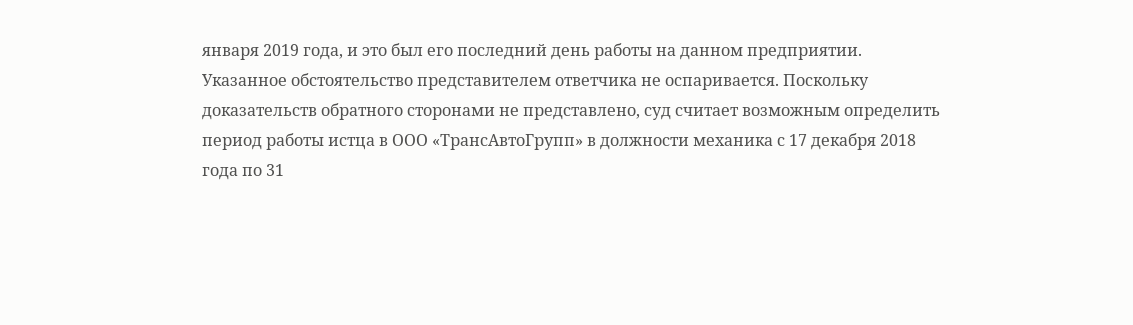января 2019 года, и это был его последний день работы на данном предприятии. Указанное обстоятельство представителем ответчика не оспаривается. Поскольку доказательств обратного сторонами не представлено, суд считает возможным определить период работы истца в ООО «ТрансАвтоГрупп» в должности механика с 17 декабря 2018 года по 31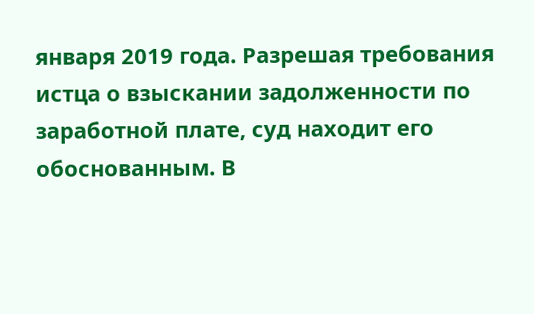января 2019 года. Разрешая требования истца о взыскании задолженности по заработной плате, суд находит его обоснованным. В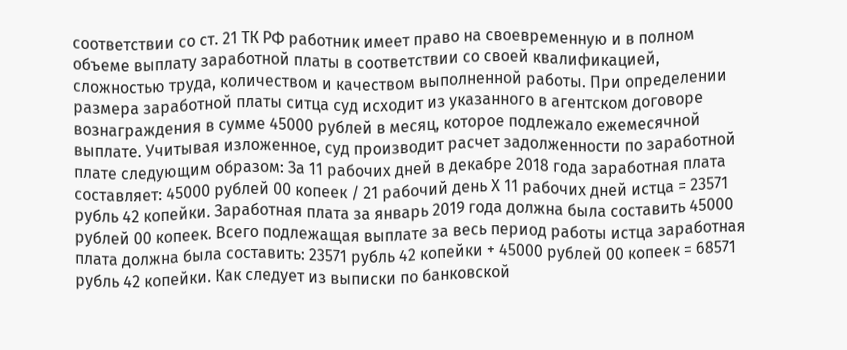соответствии со ст. 21 ТК РФ работник имеет право на своевременную и в полном объеме выплату заработной платы в соответствии со своей квалификацией, сложностью труда, количеством и качеством выполненной работы. При определении размера заработной платы ситца суд исходит из указанного в агентском договоре вознаграждения в сумме 45000 рублей в месяц, которое подлежало ежемесячной выплате. Учитывая изложенное, суд производит расчет задолженности по заработной плате следующим образом: За 11 рабочих дней в декабре 2018 года заработная плата составляет: 45000 рублей 00 копеек / 21 рабочий день Х 11 рабочих дней истца = 23571 рубль 42 копейки. Заработная плата за январь 2019 года должна была составить 45000 рублей 00 копеек. Всего подлежащая выплате за весь период работы истца заработная плата должна была составить: 23571 рубль 42 копейки + 45000 рублей 00 копеек = 68571 рубль 42 копейки. Как следует из выписки по банковской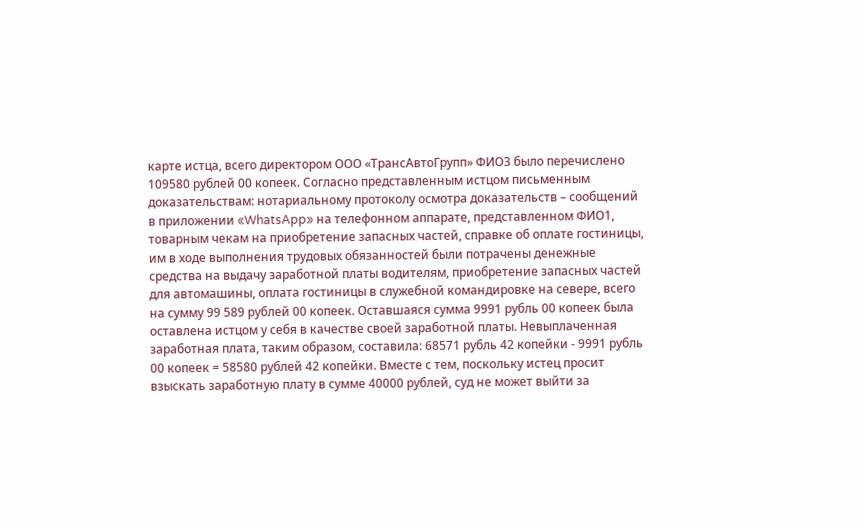карте истца, всего директором ООО «ТрансАвтоГрупп» ФИО3 было перечислено 109580 рублей 00 копеек. Согласно представленным истцом письменным доказательствам: нотариальному протоколу осмотра доказательств – сообщений в приложении «WhatsApp» на телефонном аппарате, представленном ФИО1, товарным чекам на приобретение запасных частей, справке об оплате гостиницы, им в ходе выполнения трудовых обязанностей были потрачены денежные средства на выдачу заработной платы водителям, приобретение запасных частей для автомашины, оплата гостиницы в служебной командировке на севере, всего на сумму 99 589 рублей 00 копеек. Оставшаяся сумма 9991 рубль 00 копеек была оставлена истцом у себя в качестве своей заработной платы. Невыплаченная заработная плата, таким образом, составила: 68571 рубль 42 копейки - 9991 рубль 00 копеек = 58580 рублей 42 копейки. Вместе с тем, поскольку истец просит взыскать заработную плату в сумме 40000 рублей, суд не может выйти за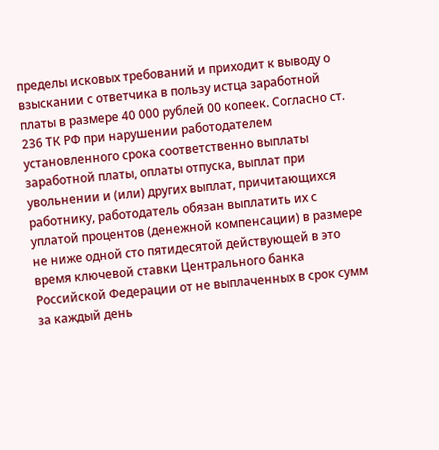пределы исковых требований и приходит к выводу о взыскании с ответчика в пользу истца заработной платы в размере 40 000 рублей 00 копеек. Согласно ст. 236 ТК РФ при нарушении работодателем установленного срока соответственно выплаты заработной платы, оплаты отпуска, выплат при увольнении и (или) других выплат, причитающихся работнику, работодатель обязан выплатить их с уплатой процентов (денежной компенсации) в размере не ниже одной сто пятидесятой действующей в это время ключевой ставки Центрального банка Российской Федерации от не выплаченных в срок сумм за каждый день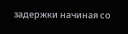задержки начиная со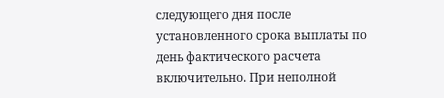следующего дня после установленного срока выплаты по день фактического расчета включительно. При неполной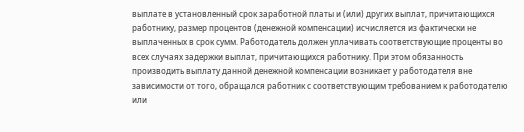выплате в установленный срок заработной платы и (или) других выплат, причитающихся работнику, размер процентов (денежной компенсации) исчисляется из фактически не выплаченных в срок сумм. Работодатель должен уплачивать соответствующие проценты во всех случаях задержки выплат, причитающихся работнику. При этом обязанность производить выплату данной денежной компенсации возникает у работодателя вне зависимости от того, обращался работник с соответствующим требованием к работодателю или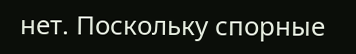нет. Поскольку спорные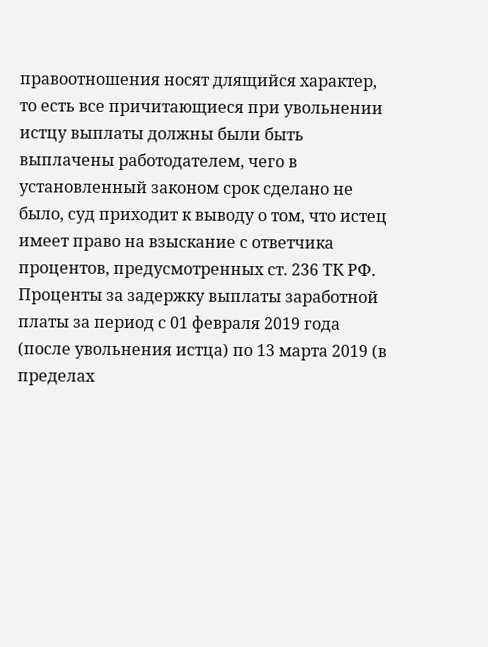правоотношения носят длящийся характер, то есть все причитающиеся при увольнении истцу выплаты должны были быть выплачены работодателем, чего в установленный законом срок сделано не было, суд приходит к выводу о том, что истец имеет право на взыскание с ответчика процентов, предусмотренных ст. 236 ТК РФ. Проценты за задержку выплаты заработной платы за период с 01 февраля 2019 года (после увольнения истца) по 13 марта 2019 (в пределах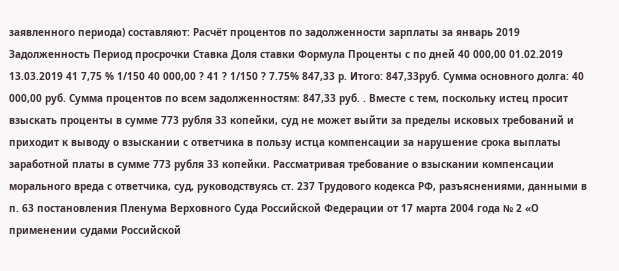заявленного периода) составляют: Расчёт процентов по задолженности зарплаты за январь 2019 Задолженность Период просрочки Ставка Доля ставки Формула Проценты с по дней 40 000,00 01.02.2019 13.03.2019 41 7,75 % 1/150 40 000,00 ? 41 ? 1/150 ? 7.75% 847,33 р. Итого: 847,33руб. Сумма основного долга: 40 000,00 руб. Сумма процентов по всем задолженностям: 847,33 руб. . Вместе с тем, поскольку истец просит взыскать проценты в сумме 773 рубля 33 копейки, суд не может выйти за пределы исковых требований и приходит к выводу о взыскании с ответчика в пользу истца компенсации за нарушение срока выплаты заработной платы в сумме 773 рубля 33 копейки. Рассматривая требование о взыскании компенсации морального вреда с ответчика, суд, руководствуясь ст. 237 Трудового кодекса РФ, разъяснениями, данными в п. 63 постановления Пленума Верховного Суда Российской Федерации от 17 марта 2004 года № 2 «О применении судами Российской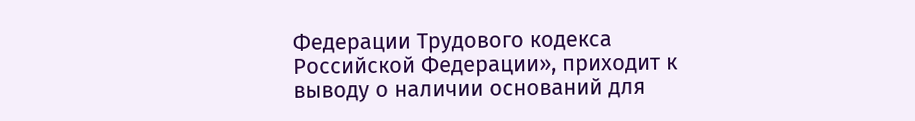Федерации Трудового кодекса Российской Федерации», приходит к выводу о наличии оснований для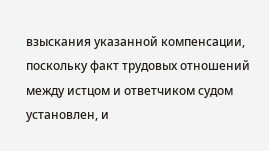взыскания указанной компенсации, поскольку факт трудовых отношений между истцом и ответчиком судом установлен, и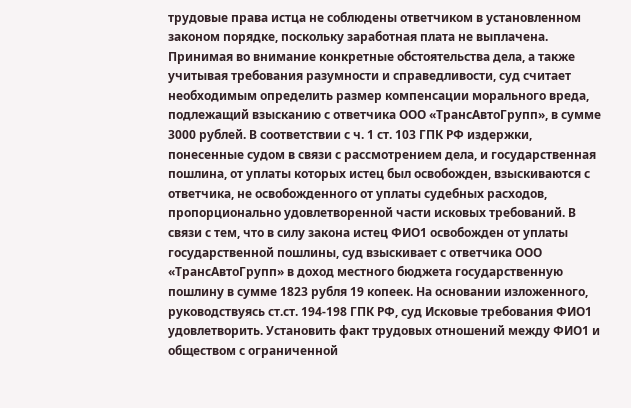трудовые права истца не соблюдены ответчиком в установленном законом порядке, поскольку заработная плата не выплачена. Принимая во внимание конкретные обстоятельства дела, а также учитывая требования разумности и справедливости, суд считает необходимым определить размер компенсации морального вреда, подлежащий взысканию с ответчика ООО «ТрансАвтоГрупп», в сумме 3000 рублей. В соответствии с ч. 1 ст. 103 ГПК РФ издержки, понесенные судом в связи с рассмотрением дела, и государственная пошлина, от уплаты которых истец был освобожден, взыскиваются с ответчика, не освобожденного от уплаты судебных расходов, пропорционально удовлетворенной части исковых требований. В связи с тем, что в силу закона истец ФИО1 освобожден от уплаты государственной пошлины, суд взыскивает с ответчика ООО «ТрансАвтоГрупп» в доход местного бюджета государственную пошлину в сумме 1823 рубля 19 копеек. На основании изложенного, руководствуясь ст.ст. 194-198 ГПК РФ, суд Исковые требования ФИО1 удовлетворить. Установить факт трудовых отношений между ФИО1 и обществом с ограниченной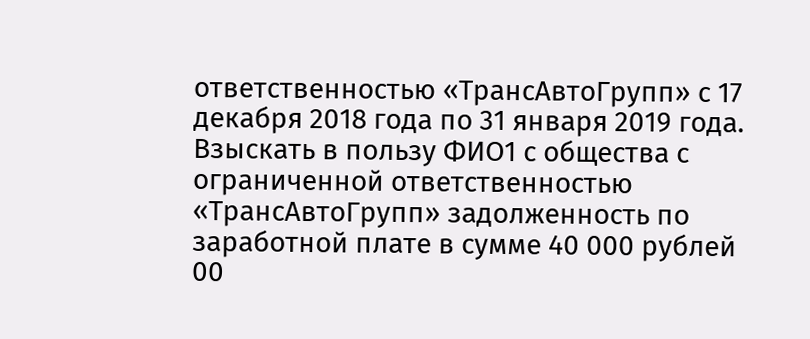ответственностью «ТрансАвтоГрупп» с 17 декабря 2018 года по 31 января 2019 года. Взыскать в пользу ФИО1 с общества с ограниченной ответственностью «ТрансАвтоГрупп» задолженность по заработной плате в сумме 40 000 рублей 00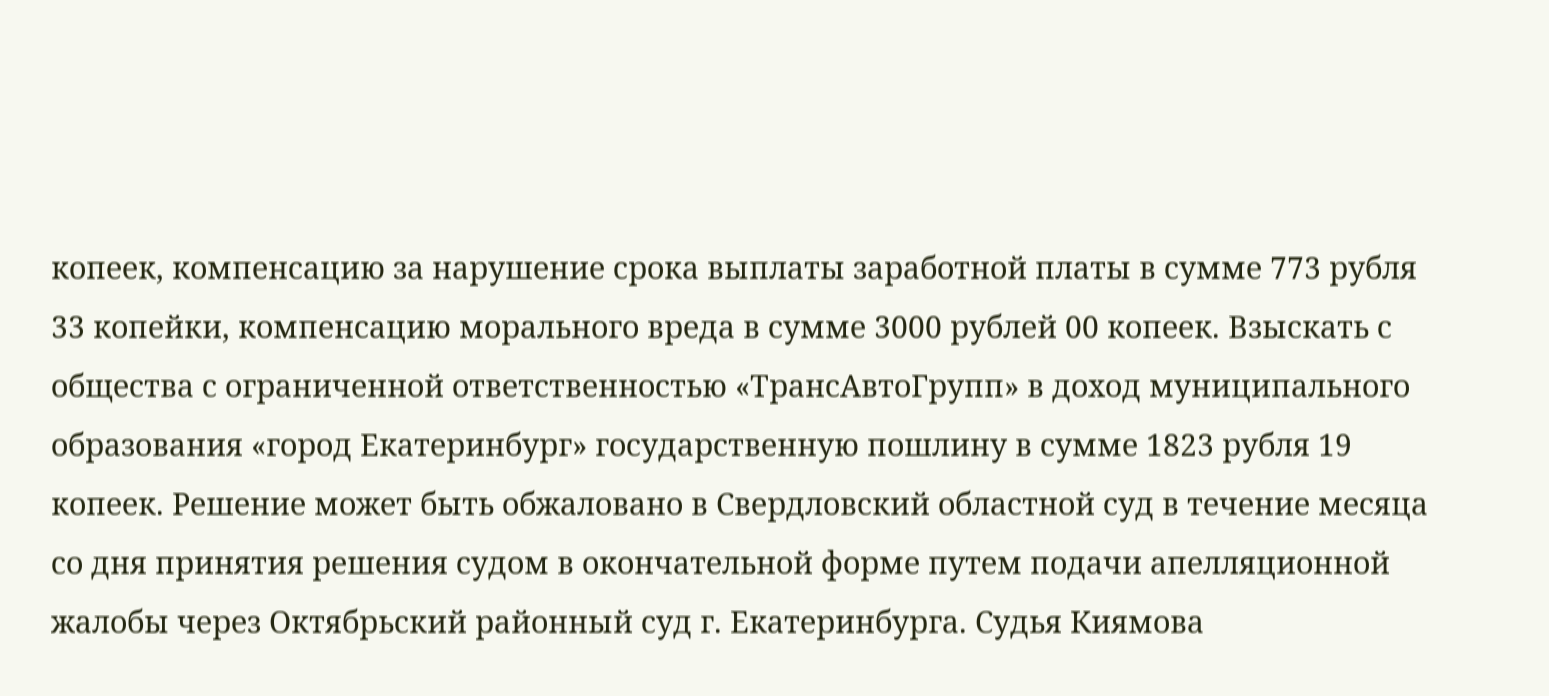копеек, компенсацию за нарушение срока выплаты заработной платы в сумме 773 рубля 33 копейки, компенсацию морального вреда в сумме 3000 рублей 00 копеек. Взыскать с общества с ограниченной ответственностью «ТрансАвтоГрупп» в доход муниципального образования «город Екатеринбург» государственную пошлину в сумме 1823 рубля 19 копеек. Решение может быть обжаловано в Свердловский областной суд в течение месяца со дня принятия решения судом в окончательной форме путем подачи апелляционной жалобы через Октябрьский районный суд г. Екатеринбурга. Судья Киямова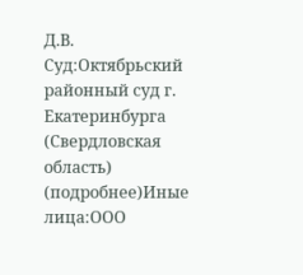Д.В. Суд:Октябрьский районный суд г. Екатеринбурга (Свердловская область) (подробнее)Иные лица:ООО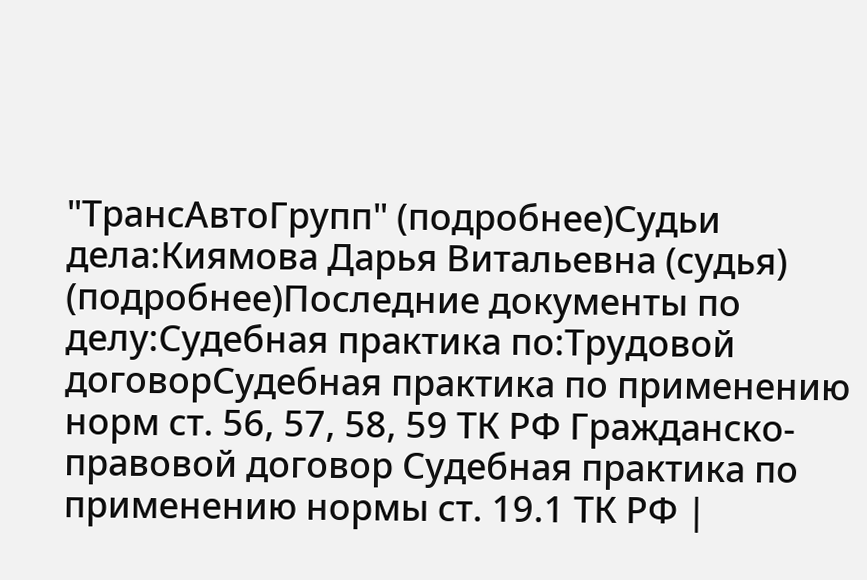"ТрансАвтоГрупп" (подробнее)Судьи дела:Киямова Дарья Витальевна (судья) (подробнее)Последние документы по делу:Судебная практика по:Трудовой договорСудебная практика по применению норм ст. 56, 57, 58, 59 ТК РФ Гражданско-правовой договор Судебная практика по применению нормы ст. 19.1 ТК РФ |